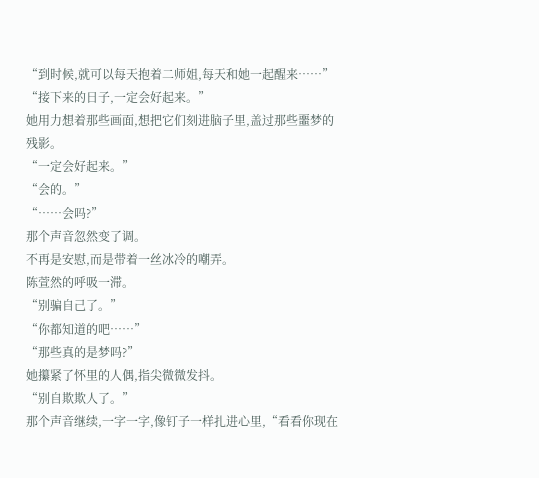“到时候,就可以每天抱着二师姐,每天和她一起醒来……”
“接下来的日子,一定会好起来。”
她用力想着那些画面,想把它们刻进脑子里,盖过那些噩梦的残影。
“一定会好起来。”
“会的。”
“……会吗?”
那个声音忽然变了调。
不再是安慰,而是带着一丝冰冷的嘲弄。
陈萱然的呼吸一滞。
“别骗自己了。”
“你都知道的吧……”
“那些真的是梦吗?”
她攥紧了怀里的人偶,指尖微微发抖。
“别自欺欺人了。”
那个声音继续,一字一字,像钉子一样扎进心里,“看看你现在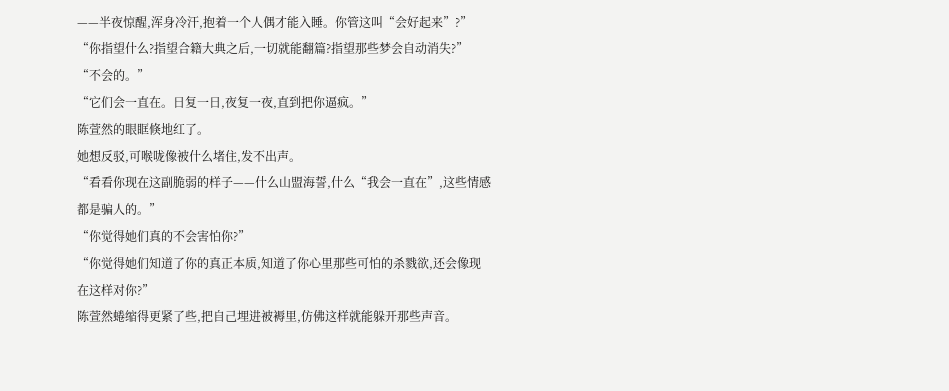——半夜惊醒,浑身冷汗,抱着一个人偶才能入睡。你管这叫“会好起来”?”
“你指望什么?指望合籍大典之后,一切就能翻篇?指望那些梦会自动消失?”
“不会的。”
“它们会一直在。日复一日,夜复一夜,直到把你逼疯。”
陈萱然的眼眶倏地红了。
她想反驳,可喉咙像被什么堵住,发不出声。
“看看你现在这副脆弱的样子——什么山盟海誓,什么“我会一直在”,这些情感都是骗人的。”
“你觉得她们真的不会害怕你?”
“你觉得她们知道了你的真正本质,知道了你心里那些可怕的杀戮欲,还会像现在这样对你?”
陈萱然蜷缩得更紧了些,把自己埋进被褥里,仿佛这样就能躲开那些声音。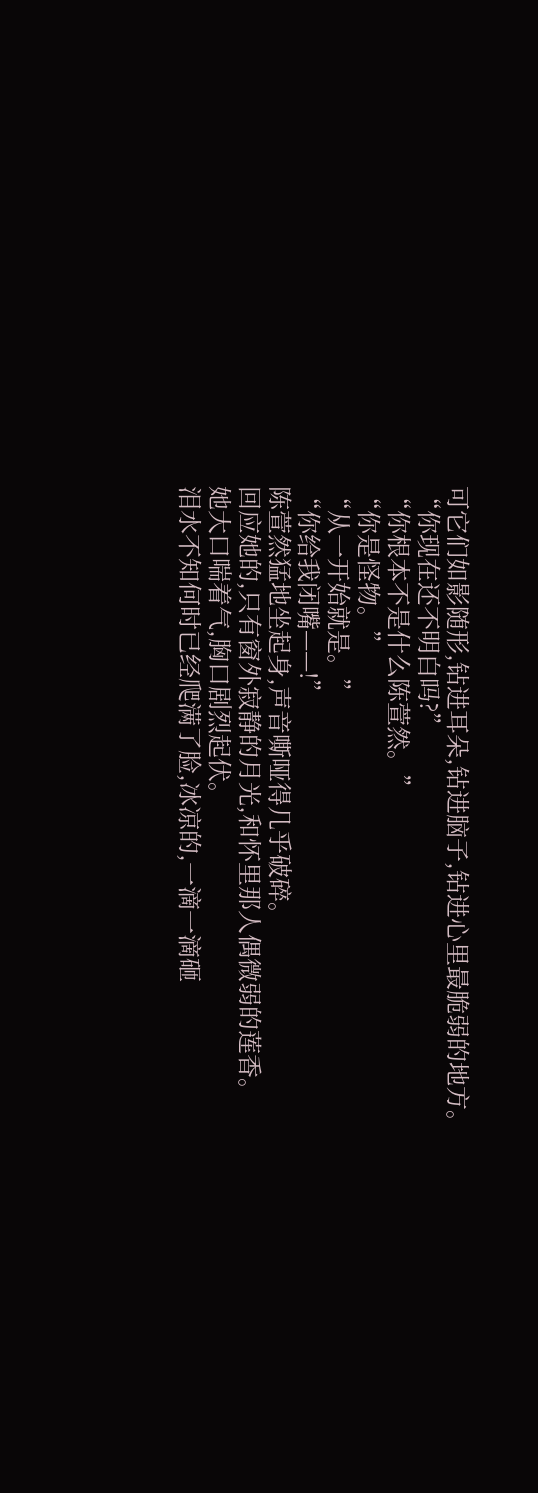可它们如影随形,钻进耳朵,钻进脑子,钻进心里最脆弱的地方。
“你现在还不明白吗?”
“你根本不是什么陈萱然。”
“你是怪物。”
“从一开始就是。”
“你给我闭嘴——!”
陈萱然猛地坐起身,声音嘶哑得几乎破碎。
回应她的,只有窗外寂静的月光,和怀里那人偶微弱的莲香。
她大口喘着气,胸口剧烈起伏。
泪水不知何时已经爬满了脸,冰凉的,一滴一滴砸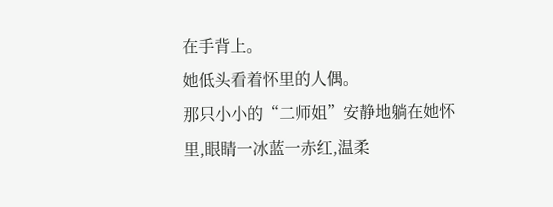在手背上。
她低头看着怀里的人偶。
那只小小的“二师姐”安静地躺在她怀里,眼睛一冰蓝一赤红,温柔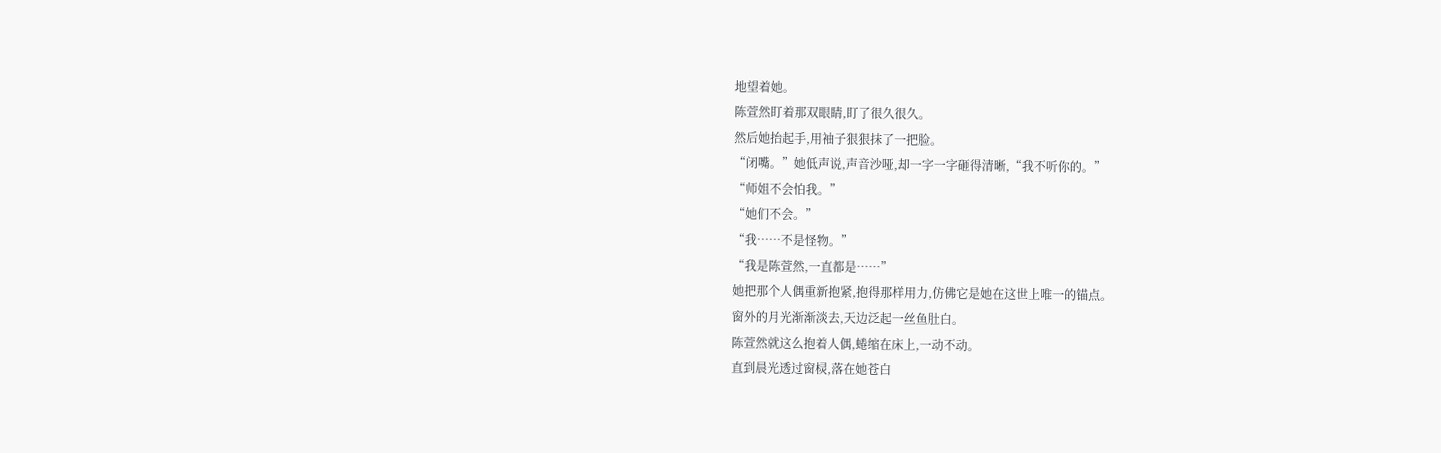地望着她。
陈萱然盯着那双眼睛,盯了很久很久。
然后她抬起手,用袖子狠狠抹了一把脸。
“闭嘴。”她低声说,声音沙哑,却一字一字砸得清晰,“我不听你的。”
“师姐不会怕我。”
“她们不会。”
“我……不是怪物。”
“我是陈萱然,一直都是……”
她把那个人偶重新抱紧,抱得那样用力,仿佛它是她在这世上唯一的锚点。
窗外的月光渐渐淡去,天边泛起一丝鱼肚白。
陈萱然就这么抱着人偶,蜷缩在床上,一动不动。
直到晨光透过窗棂,落在她苍白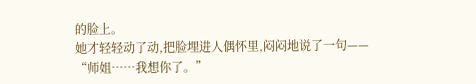的脸上。
她才轻轻动了动,把脸埋进人偶怀里,闷闷地说了一句——
“师姐……我想你了。”